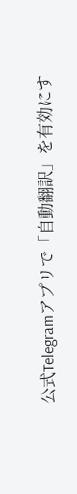公式Telegramアプリで「自動翻訳」を有効にす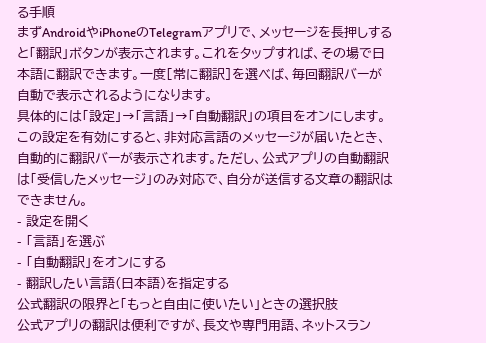る手順
まずAndroidやiPhoneのTelegramアプリで、メッセージを長押しすると「翻訳」ボタンが表示されます。これをタップすれば、その場で日本語に翻訳できます。一度[常に翻訳]を選べば、毎回翻訳バーが自動で表示されるようになります。
具体的には「設定」→「言語」→「自動翻訳」の項目をオンにします。この設定を有効にすると、非対応言語のメッセージが届いたとき、自動的に翻訳バーが表示されます。ただし、公式アプリの自動翻訳は「受信したメッセージ」のみ対応で、自分が送信する文章の翻訳はできません。
- 設定を開く
- 「言語」を選ぶ
- 「自動翻訳」をオンにする
- 翻訳したい言語(日本語)を指定する
公式翻訳の限界と「もっと自由に使いたい」ときの選択肢
公式アプリの翻訳は便利ですが、長文や専門用語、ネットスラン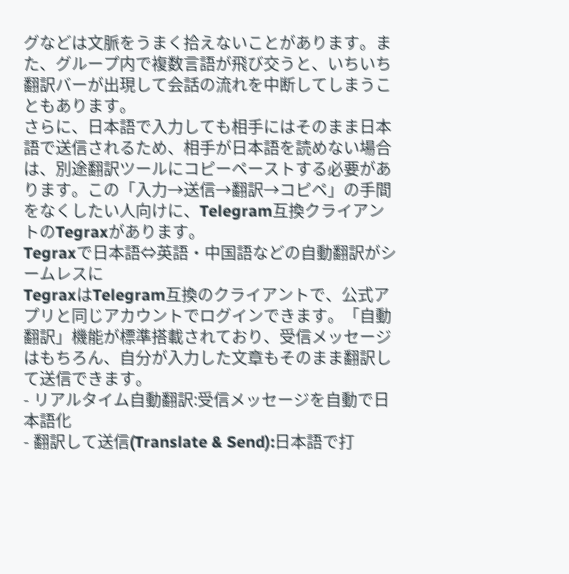グなどは文脈をうまく拾えないことがあります。また、グループ内で複数言語が飛び交うと、いちいち翻訳バーが出現して会話の流れを中断してしまうこともあります。
さらに、日本語で入力しても相手にはそのまま日本語で送信されるため、相手が日本語を読めない場合は、別途翻訳ツールにコピーペーストする必要があります。この「入力→送信→翻訳→コピペ」の手間をなくしたい人向けに、Telegram互換クライアントのTegraxがあります。
Tegraxで日本語⇔英語・中国語などの自動翻訳がシームレスに
TegraxはTelegram互換のクライアントで、公式アプリと同じアカウントでログインできます。「自動翻訳」機能が標準搭載されており、受信メッセージはもちろん、自分が入力した文章もそのまま翻訳して送信できます。
- リアルタイム自動翻訳:受信メッセージを自動で日本語化
- 翻訳して送信(Translate & Send):日本語で打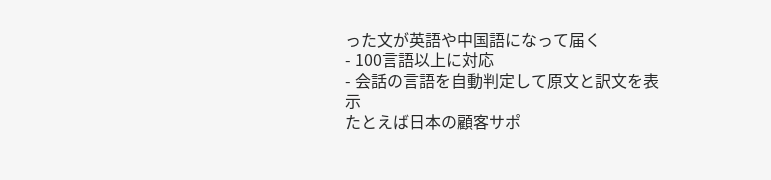った文が英語や中国語になって届く
- 100言語以上に対応
- 会話の言語を自動判定して原文と訳文を表示
たとえば日本の顧客サポ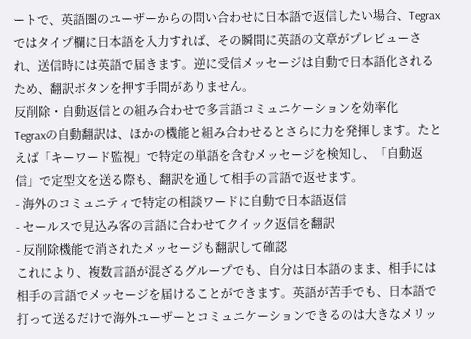ートで、英語圏のユーザーからの問い合わせに日本語で返信したい場合、Tegraxではタイプ欄に日本語を入力すれば、その瞬間に英語の文章がプレビューされ、送信時には英語で届きます。逆に受信メッセージは自動で日本語化されるため、翻訳ボタンを押す手間がありません。
反削除・自動返信との組み合わせで多言語コミュニケーションを効率化
Tegraxの自動翻訳は、ほかの機能と組み合わせるとさらに力を発揮します。たとえば「キーワード監視」で特定の単語を含むメッセージを検知し、「自動返信」で定型文を送る際も、翻訳を通して相手の言語で返せます。
- 海外のコミュニティで特定の相談ワードに自動で日本語返信
- セールスで見込み客の言語に合わせてクイック返信を翻訳
- 反削除機能で消されたメッセージも翻訳して確認
これにより、複数言語が混ざるグループでも、自分は日本語のまま、相手には相手の言語でメッセージを届けることができます。英語が苦手でも、日本語で打って送るだけで海外ユーザーとコミュニケーションできるのは大きなメリッ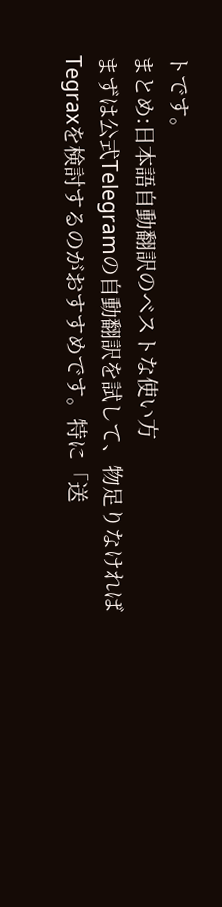トです。
まとめ:日本語自動翻訳のベストな使い方
まずは公式Telegramの自動翻訳を試して、物足りなければTegraxを検討するのがおすすめです。特に「送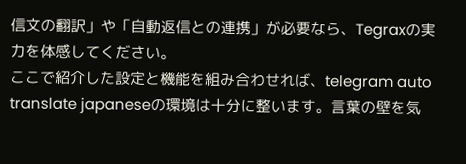信文の翻訳」や「自動返信との連携」が必要なら、Tegraxの実力を体感してください。
ここで紹介した設定と機能を組み合わせれば、telegram auto translate japaneseの環境は十分に整います。言葉の壁を気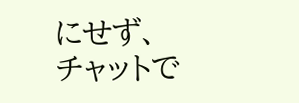にせず、チャットで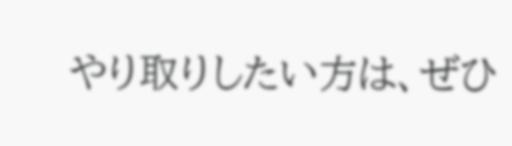やり取りしたい方は、ぜひ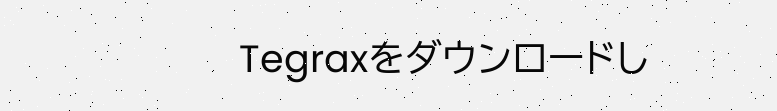Tegraxをダウンロードし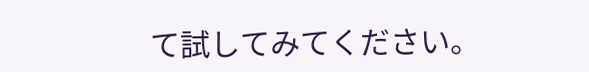て試してみてください。